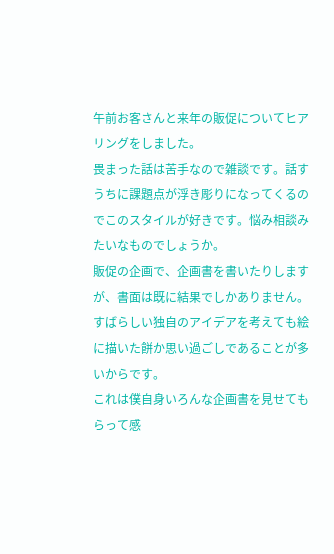午前お客さんと来年の販促についてヒアリングをしました。
畏まった話は苦手なので雑談です。話すうちに課題点が浮き彫りになってくるのでこのスタイルが好きです。悩み相談みたいなものでしょうか。
販促の企画で、企画書を書いたりしますが、書面は既に結果でしかありません。すばらしい独自のアイデアを考えても絵に描いた餅か思い過ごしであることが多いからです。
これは僕自身いろんな企画書を見せてもらって感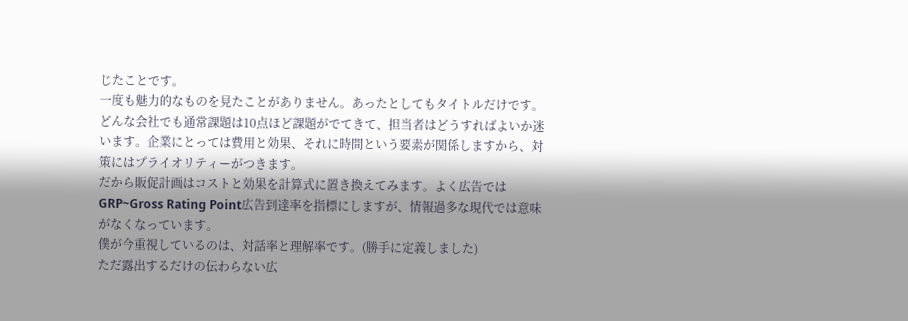じたことです。
一度も魅力的なものを見たことがありません。あったとしてもタイトルだけです。
どんな会社でも通常課題は10点ほど課題がでてきて、担当者はどうすればよいか迷います。企業にとっては費用と効果、それに時間という要素が関係しますから、対策にはプライオリティーがつきます。
だから販促計画はコストと効果を計算式に置き換えてみます。よく広告ではGRP~Gross Rating Point広告到達率を指標にしますが、情報過多な現代では意味がなくなっています。
僕が今重視しているのは、対話率と理解率です。(勝手に定義しました)
ただ露出するだけの伝わらない広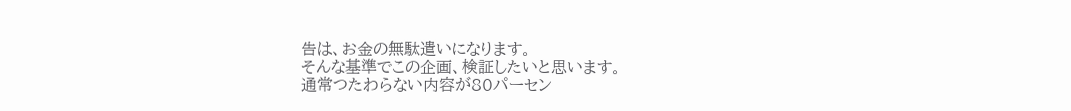告は、お金の無駄遣いになります。
そんな基準でこの企画、検証したいと思います。
通常つたわらない内容が80パーセン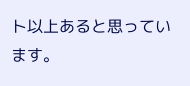ト以上あると思っています。